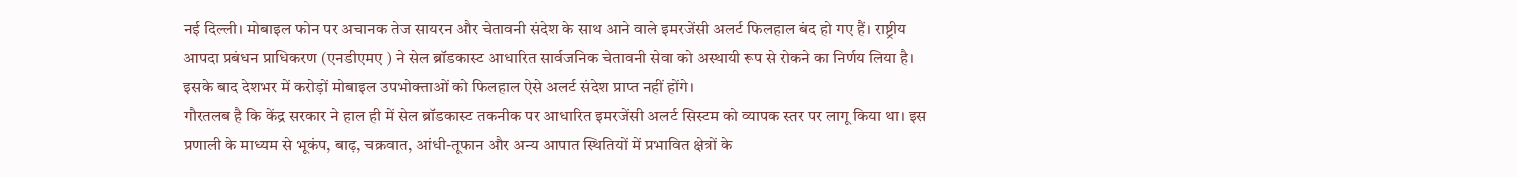नई दिल्ली। मोबाइल फोन पर अचानक तेज सायरन और चेतावनी संदेश के साथ आने वाले इमरजेंसी अलर्ट फिलहाल बंद हो गए हैं। राष्ट्रीय आपदा प्रबंधन प्राधिकरण (एनडीएमए ) ने सेल ब्रॉडकास्ट आधारित सार्वजनिक चेतावनी सेवा को अस्थायी रूप से रोकने का निर्णय लिया है। इसके बाद देशभर में करोड़ों मोबाइल उपभोक्ताओं को फिलहाल ऐसे अलर्ट संदेश प्राप्त नहीं होंगे।
गौरतलब है कि केंद्र सरकार ने हाल ही में सेल ब्रॉडकास्ट तकनीक पर आधारित इमरजेंसी अलर्ट सिस्टम को व्यापक स्तर पर लागू किया था। इस प्रणाली के माध्यम से भूकंप, बाढ़, चक्रवात, आंधी-तूफान और अन्य आपात स्थितियों में प्रभावित क्षेत्रों के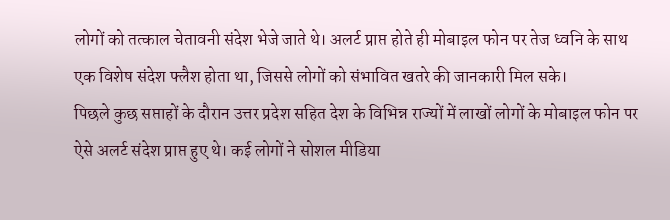लोगों को तत्काल चेतावनी संदेश भेजे जाते थे। अलर्ट प्राप्त होते ही मोबाइल फोन पर तेज ध्वनि के साथ एक विशेष संदेश फ्लैश होता था, जिससे लोगों को संभावित खतरे की जानकारी मिल सके।
पिछले कुछ सप्ताहों के दौरान उत्तर प्रदेश सहित देश के विभिन्न राज्यों में लाखों लोगों के मोबाइल फोन पर ऐसे अलर्ट संदेश प्राप्त हुए थे। कई लोगों ने सोशल मीडिया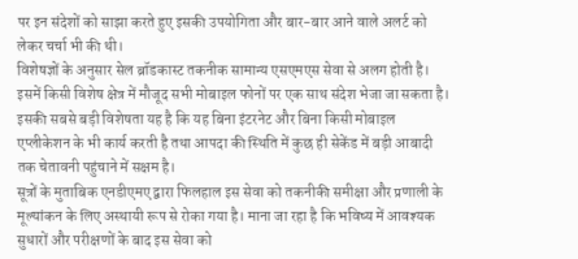पर इन संदेशों को साझा करते हुए इसकी उपयोगिता और बार-बार आने वाले अलर्ट को लेकर चर्चा भी की थी।
विशेषज्ञों के अनुसार सेल ब्रॉडकास्ट तकनीक सामान्य एसएमएस सेवा से अलग होती है। इसमें किसी विशेष क्षेत्र में मौजूद सभी मोबाइल फोनों पर एक साथ संदेश भेजा जा सकता है। इसकी सबसे बड़ी विशेषता यह है कि यह बिना इंटरनेट और बिना किसी मोबाइल एप्लीकेशन के भी कार्य करती है तथा आपदा की स्थिति में कुछ ही सेकेंड में बड़ी आबादी तक चेतावनी पहुंचाने में सक्षम है।
सूत्रों के मुताबिक एनडीएमए द्वारा फिलहाल इस सेवा को तकनीकी समीक्षा और प्रणाली के मूल्यांकन के लिए अस्थायी रूप से रोका गया है। माना जा रहा है कि भविष्य में आवश्यक सुधारों और परीक्षणों के बाद इस सेवा को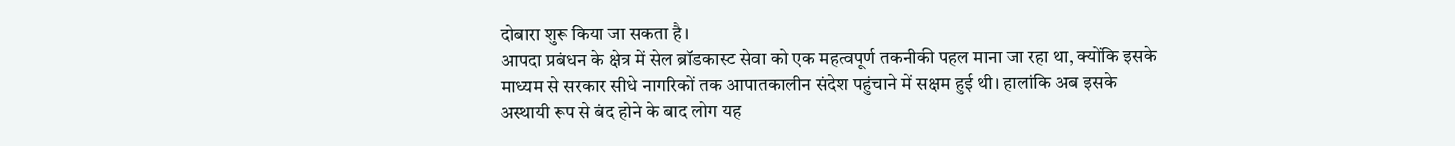दोबारा शुरू किया जा सकता है।
आपदा प्रबंधन के क्षेत्र में सेल ब्रॉडकास्ट सेवा को एक महत्वपूर्ण तकनीकी पहल माना जा रहा था, क्योंकि इसके माध्यम से सरकार सीधे नागरिकों तक आपातकालीन संदेश पहुंचाने में सक्षम हुई थी। हालांकि अब इसके अस्थायी रूप से बंद होने के बाद लोग यह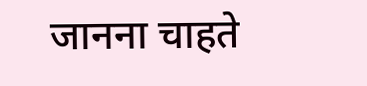जानना चाहते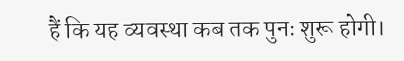हैं कि यह व्यवस्था कब तक पुनः शुरू होगी।